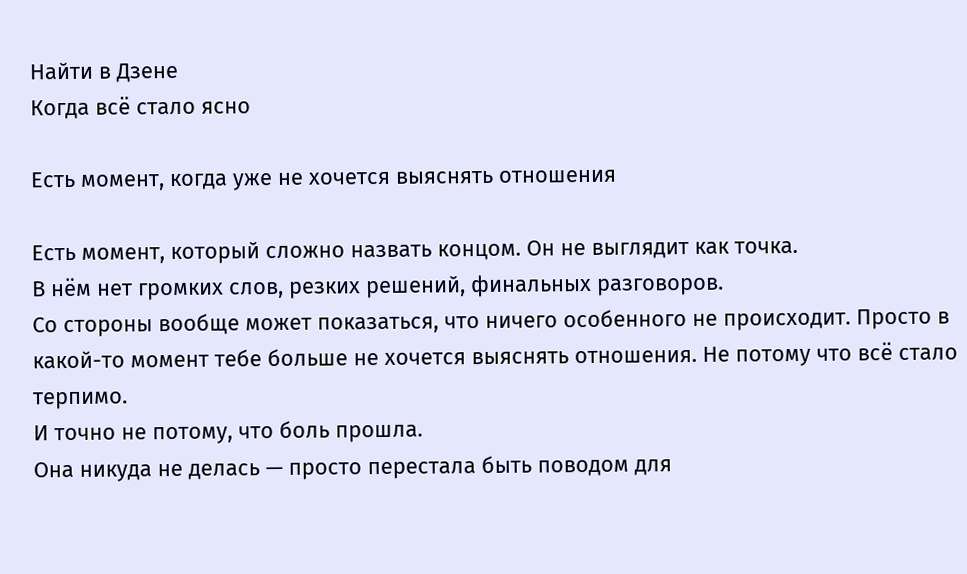Найти в Дзене
Когда всё стало ясно

Есть момент, когда уже не хочется выяснять отношения

Есть момент, который сложно назвать концом. Он не выглядит как точка.
В нём нет громких слов, резких решений, финальных разговоров.
Со стороны вообще может показаться, что ничего особенного не происходит. Просто в какой-то момент тебе больше не хочется выяснять отношения. Не потому что всё стало терпимо.
И точно не потому, что боль прошла.
Она никуда не делась — просто перестала быть поводом для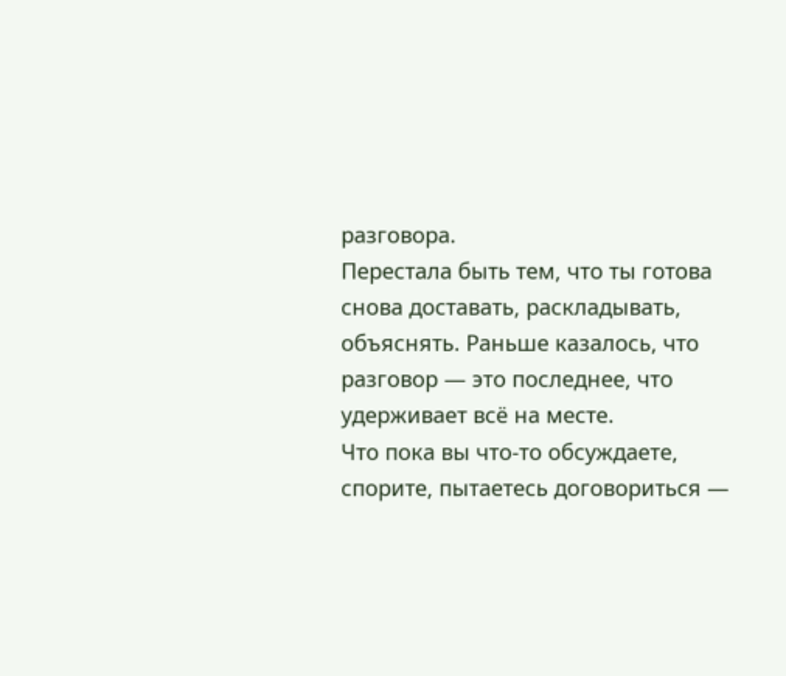разговора.
Перестала быть тем, что ты готова снова доставать, раскладывать, объяснять. Раньше казалось, что разговор — это последнее, что удерживает всё на месте.
Что пока вы что-то обсуждаете, спорите, пытаетесь договориться —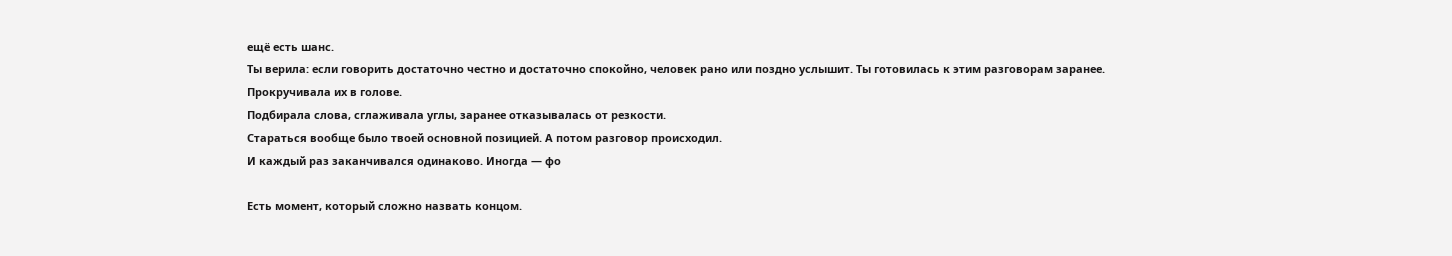ещё есть шанс.
Ты верила: если говорить достаточно честно и достаточно спокойно, человек рано или поздно услышит. Ты готовилась к этим разговорам заранее.
Прокручивала их в голове.
Подбирала слова, сглаживала углы, заранее отказывалась от резкости.
Стараться вообще было твоей основной позицией. А потом разговор происходил.
И каждый раз заканчивался одинаково. Иногда — фо

Есть момент, который сложно назвать концом.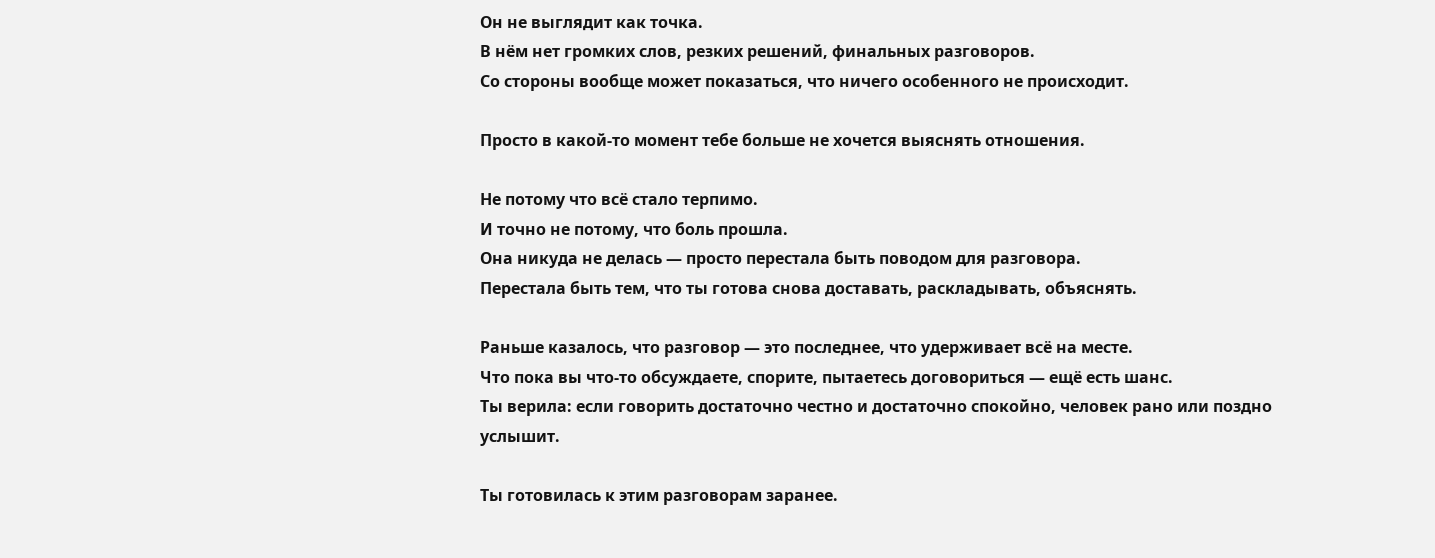Он не выглядит как точка.
В нём нет громких слов, резких решений, финальных разговоров.
Со стороны вообще может показаться, что ничего особенного не происходит.

Просто в какой-то момент тебе больше не хочется выяснять отношения.

Не потому что всё стало терпимо.
И точно не потому, что боль прошла.
Она никуда не делась — просто перестала быть поводом для разговора.
Перестала быть тем, что ты готова снова доставать, раскладывать, объяснять.

Раньше казалось, что разговор — это последнее, что удерживает всё на месте.
Что пока вы что-то обсуждаете, спорите, пытаетесь договориться — ещё есть шанс.
Ты верила: если говорить достаточно честно и достаточно спокойно, человек рано или поздно услышит.

Ты готовилась к этим разговорам заранее.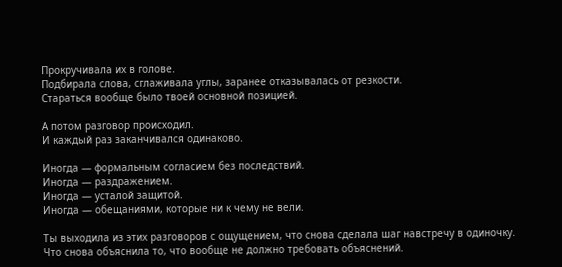Прокручивала их в голове.
Подбирала слова, сглаживала углы, заранее отказывалась от резкости.
Стараться вообще было твоей основной позицией.

А потом разговор происходил.
И каждый раз заканчивался одинаково.

Иногда — формальным согласием без последствий.
Иногда — раздражением.
Иногда — усталой защитой.
Иногда — обещаниями, которые ни к чему не вели.

Ты выходила из этих разговоров с ощущением, что снова сделала шаг навстречу в одиночку.
Что снова объяснила то, что вообще не должно требовать объяснений.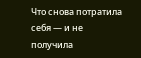Что снова потратила себя — и не получила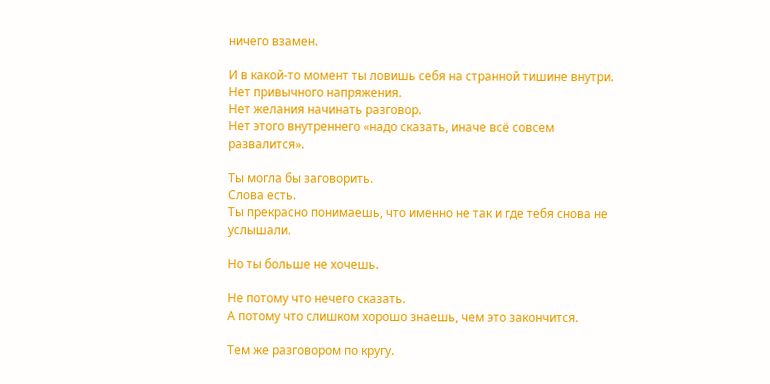ничего взамен.

И в какой-то момент ты ловишь себя на странной тишине внутри.
Нет привычного напряжения.
Нет желания начинать разговор.
Нет этого внутреннего «надо сказать, иначе всё совсем развалится».

Ты могла бы заговорить.
Слова есть.
Ты прекрасно понимаешь, что именно не так и где тебя снова не услышали.

Но ты больше не хочешь.

Не потому что нечего сказать.
А потому что слишком хорошо знаешь, чем это закончится.

Тем же разговором по кругу.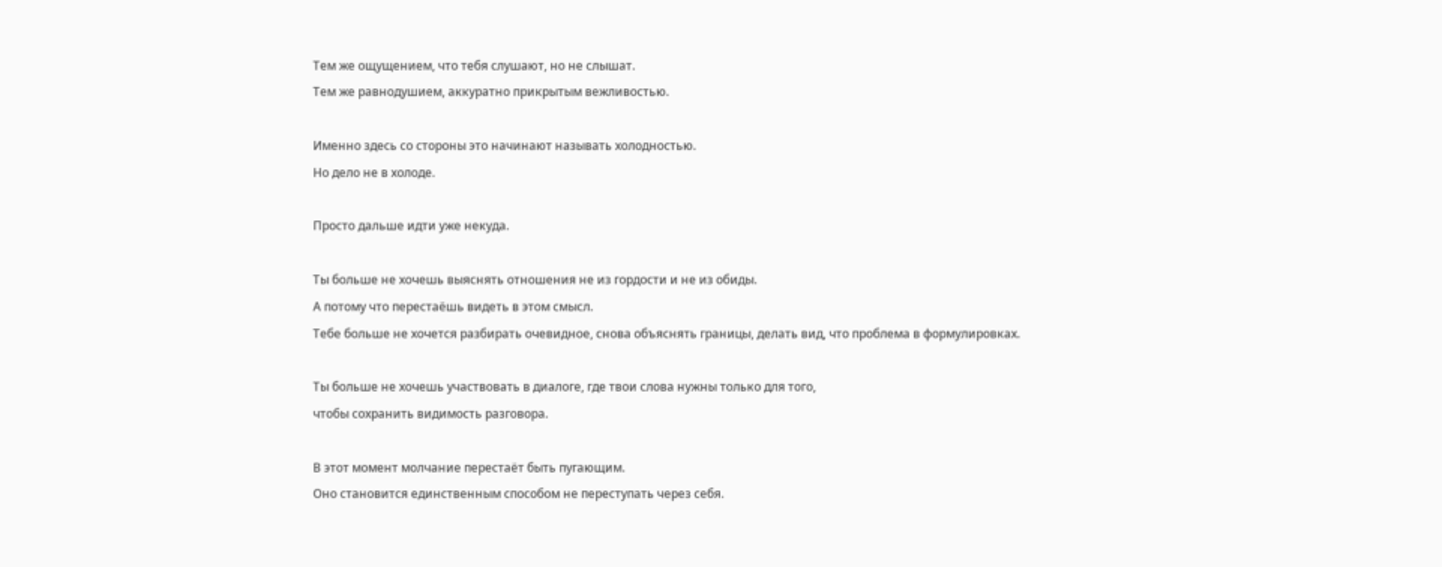Тем же ощущением, что тебя слушают, но не слышат.
Тем же равнодушием, аккуратно прикрытым вежливостью.

Именно здесь со стороны это начинают называть холодностью.
Но дело не в холоде.

Просто дальше идти уже некуда.

Ты больше не хочешь выяснять отношения не из гордости и не из обиды.
А потому что перестаёшь видеть в этом смысл.
Тебе больше не хочется разбирать очевидное, снова объяснять границы, делать вид, что проблема в формулировках.

Ты больше не хочешь участвовать в диалоге, где твои слова нужны только для того,
чтобы сохранить видимость разговора.

В этот момент молчание перестаёт быть пугающим.
Оно становится единственным способом не переступать через себя.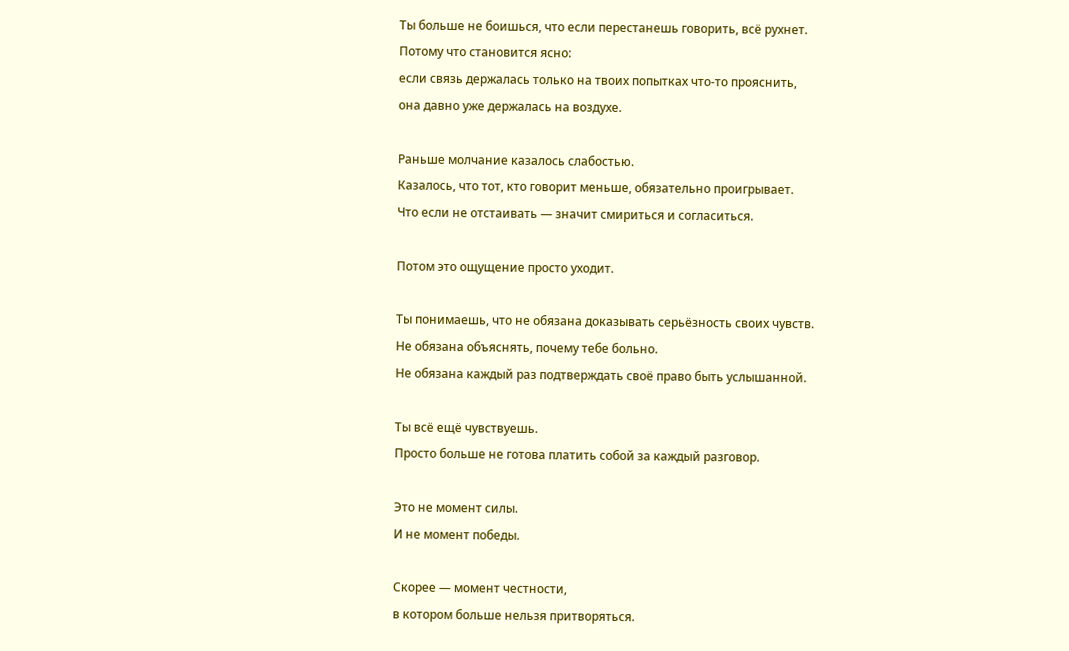Ты больше не боишься, что если перестанешь говорить, всё рухнет.
Потому что становится ясно:
если связь держалась только на твоих попытках что-то прояснить,
она давно уже держалась на воздухе.

Раньше молчание казалось слабостью.
Казалось, что тот, кто говорит меньше, обязательно проигрывает.
Что если не отстаивать — значит смириться и согласиться.

Потом это ощущение просто уходит.

Ты понимаешь, что не обязана доказывать серьёзность своих чувств.
Не обязана объяснять, почему тебе больно.
Не обязана каждый раз подтверждать своё право быть услышанной.

Ты всё ещё чувствуешь.
Просто больше не готова платить собой за каждый разговор.

Это не момент силы.
И не момент победы.

Скорее — момент честности,
в котором больше нельзя притворяться.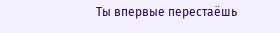Ты впервые перестаёшь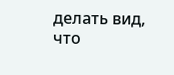делать вид,
что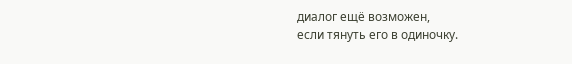диалог ещё возможен,
если тянуть его в одиночку.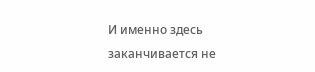И именно здесь заканчивается не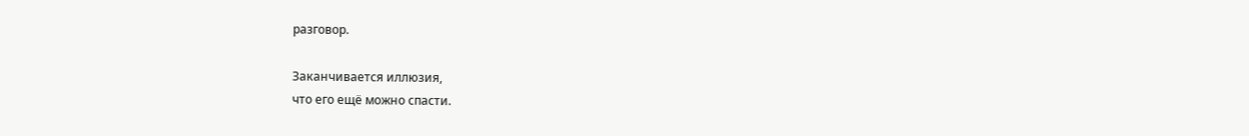разговор.

Заканчивается иллюзия,
что его ещё можно спасти.